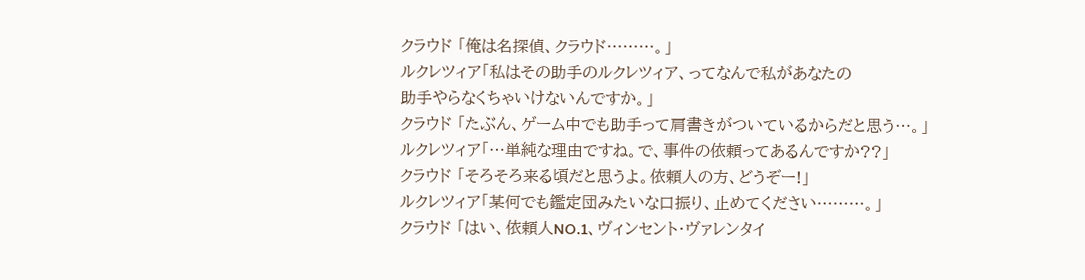クラウド 「俺は名探偵、クラウド………。」
ルクレツィア「私はその助手のルクレツィア、ってなんで私があなたの
助手やらなくちゃいけないんですか。」
クラウド 「たぶん、ゲーム中でも助手って肩書きがついているからだと思う…。」
ルクレツィア「…単純な理由ですね。で、事件の依頼ってあるんですか??」
クラウド 「そろそろ来る頃だと思うよ。依頼人の方、どうぞー!」
ルクレツィア「某何でも鑑定団みたいな口振り、止めてください………。」
クラウド 「はい、依頼人NO.1、ヴィンセント・ヴァレンタイ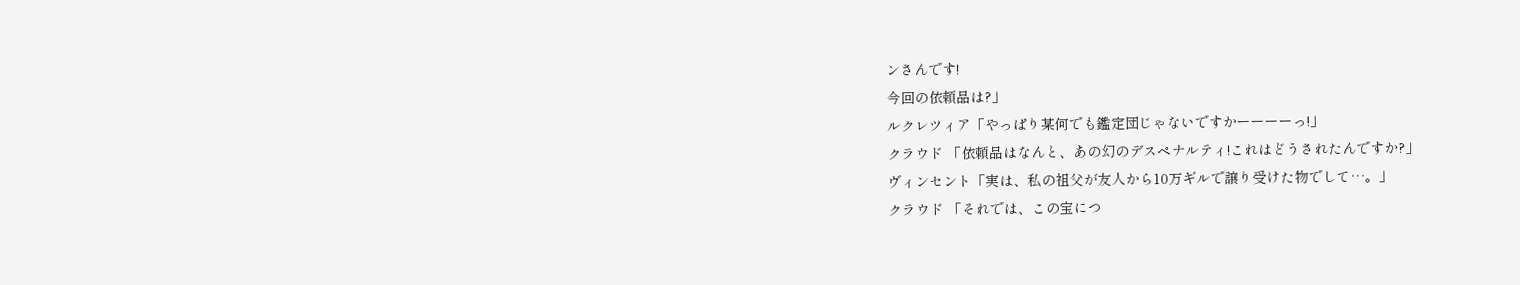ンさんです!
今回の依頼品は?」
ルクレツィア「やっぱり某何でも鑑定団じゃないですかーーーーっ!」
クラウド 「依頼品はなんと、あの幻のデスペナルティ!これはどうされたんですか?」
ヴィンセント「実は、私の祖父が友人から10万ギルで譲り受けた物でして…。」
クラウド 「それでは、この宝につ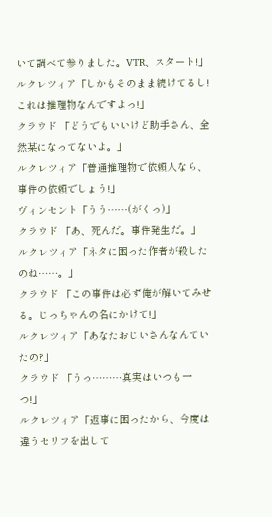いて調べて参りました。VTR、スタート!」
ルクレツィア「しかもそのまま続けてるし!これは推理物なんですよっ!」
クラウド 「どうでもいいけど助手さん、全然某になってないよ。」
ルクレツィア「普通推理物で依頼人なら、事件の依頼でしょう!」
ヴィンセント「うう……(がくっ)」
クラウド 「あ、死んだ。事件発生だ。」
ルクレツィア「ネタに困った作者が殺したのね……。」
クラウド 「この事件は必ず俺が解いてみせる。じっちゃんの名にかけて!」
ルクレツィア「あなたおじいさんなんていたの?」
クラウド 「うっ………真実はいつも一つ!」
ルクレツィア「返事に困ったから、今度は違うセリフを出して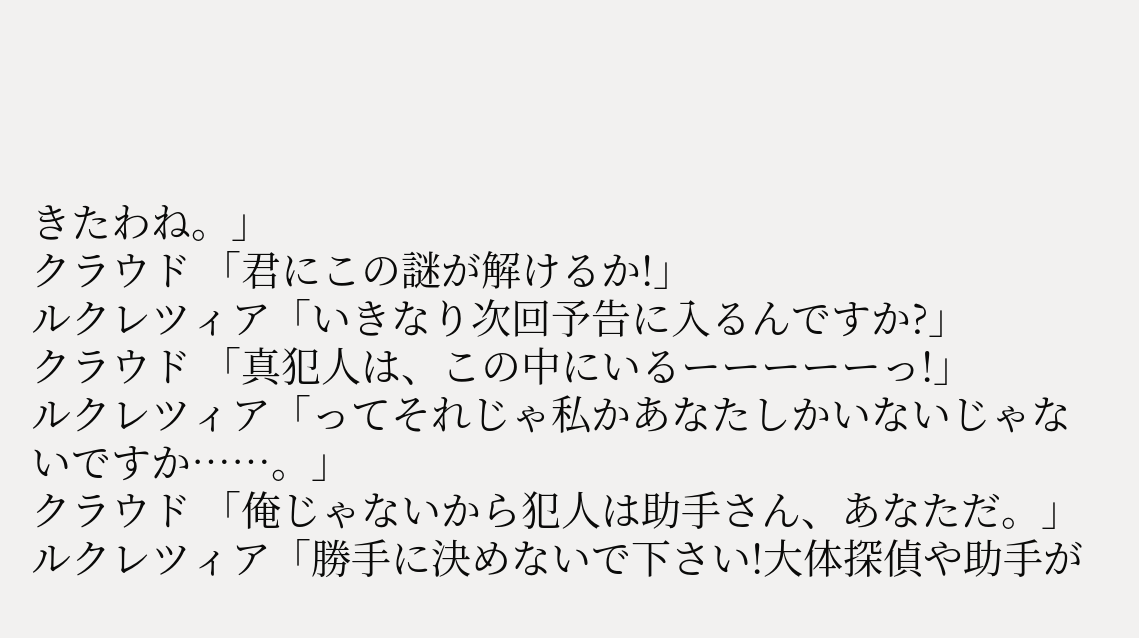きたわね。」
クラウド 「君にこの謎が解けるか!」
ルクレツィア「いきなり次回予告に入るんですか?」
クラウド 「真犯人は、この中にいるーーーーーっ!」
ルクレツィア「ってそれじゃ私かあなたしかいないじゃないですか……。」
クラウド 「俺じゃないから犯人は助手さん、あなただ。」
ルクレツィア「勝手に決めないで下さい!大体探偵や助手が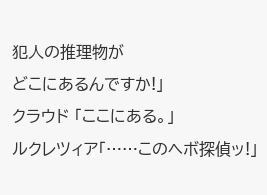犯人の推理物が
どこにあるんですか!」
クラウド 「ここにある。」
ルクレツィア「……このヘボ探偵ッ!」